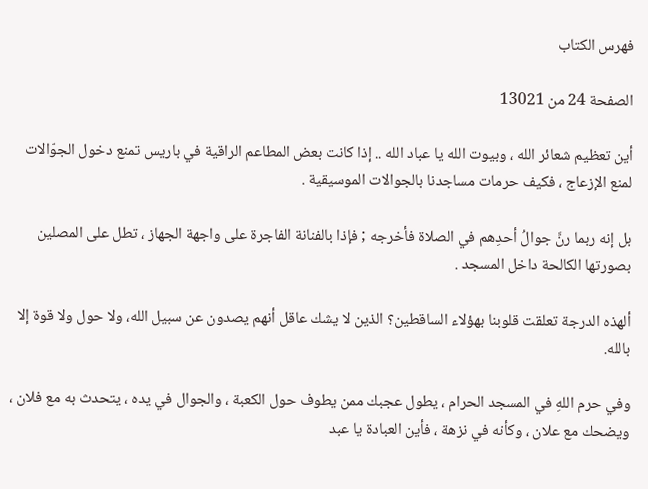فهرس الكتاب

الصفحة 24 من 13021

أين تعظيم شعائر الله ، وبيوت الله يا عباد الله .. إذا كانت بعض المطاعم الراقية في باريس تمنع دخول الجوّالات لمنع الإزعاج ، فكيف حرمات مساجدنا بالجوالات الموسيقية .

بل إنه ربما رنَّ جوالُ أحدِهم في الصلاة فأخرجه ; فإذا بالفنانة الفاجرة على واجهة الجهاز ، تطل على المصلين بصورتها الكالحة داخل المسجد .

ألهذه الدرجة تعلقت قلوبنا بهؤلاء الساقطين؟ الذين لا يشك عاقل أنهم يصدون عن سبيل الله، ولا حول ولا قوة إلا بالله.

وفي حرم اللهِ في المسجد الحرام ، يطول عجبك ممن يطوف حول الكعبة ، والجوال في يده ، يتحدث به مع فلان ، ويضحك مع علان ، وكأنه في نزهة ، فأين العبادة يا عبد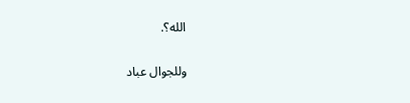الله؟.

وللجوال عباد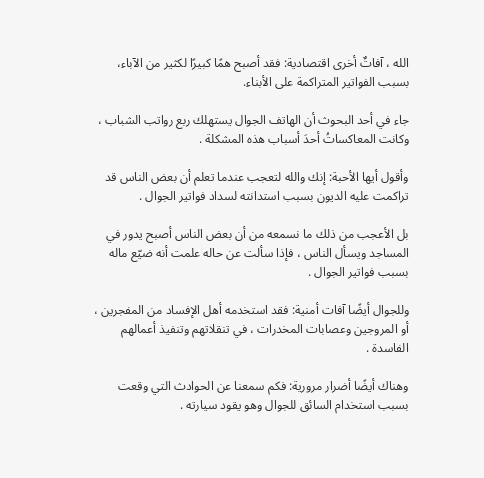الله ، آفاتٌ أخرى اقتصادية: فقد أصبح همًا كبيرًا لكثير من الآباء، بسبب الفواتير المتراكمة على الأبناء.

جاء في أحد البحوث أن الهاتف الجوال يستهلك ربع رواتب الشباب ، وكانت المعاكساتُ أحدَ أسباب هذه المشكلة .

وأقول أيها الأحبة: إنك والله لتعجب عندما تعلم أن بعض الناس قد تراكمت عليه الديون بسبب استدانته لسداد فواتير الجوال .

بل الأعجب من ذلك ما نسمعه من أن بعض الناس أصبح يدور في المساجد ويسأل الناس ، فإذا سألت عن حاله علمت أنه ضيّع ماله بسبب فواتير الجوال .

وللجوال أيضًا آفات أمنية: فقد استخدمه أهل الإفساد من المفجرين ، أو المروجين وعصابات المخدرات ، في تنقلاتهم وتنفيذ أعمالهم الفاسدة .

وهناك أيضًا أضرار مرورية: فكم سمعنا عن الحوادث التي وقعت بسبب استخدام السائق للجوال وهو يقود سيارته .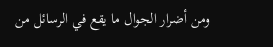ومن أضرار الجوال ما يقع في الرسائل من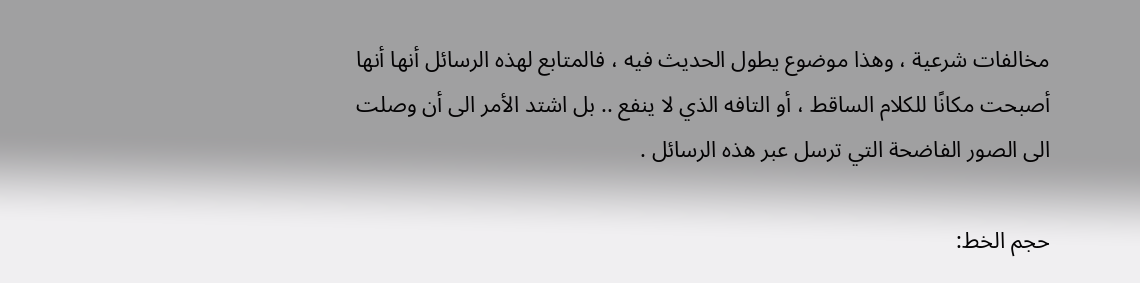مخالفات شرعية ، وهذا موضوع يطول الحديث فيه ، فالمتابع لهذه الرسائل أنها أنها أصبحت مكانًا للكلام الساقط ، أو التافه الذي لا ينفع .. بل اشتد الأمر الى أن وصلت الى الصور الفاضحة التي ترسل عبر هذه الرسائل .

حجم الخط: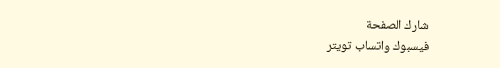شارك الصفحة
فيسبوك واتساب تويتر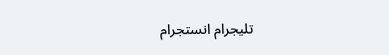تليجرام انستجرام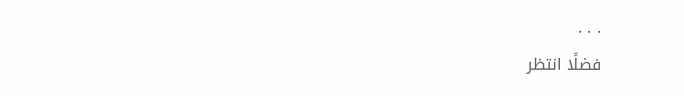. . .
فضلًا انتظر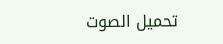تحميل الصوت